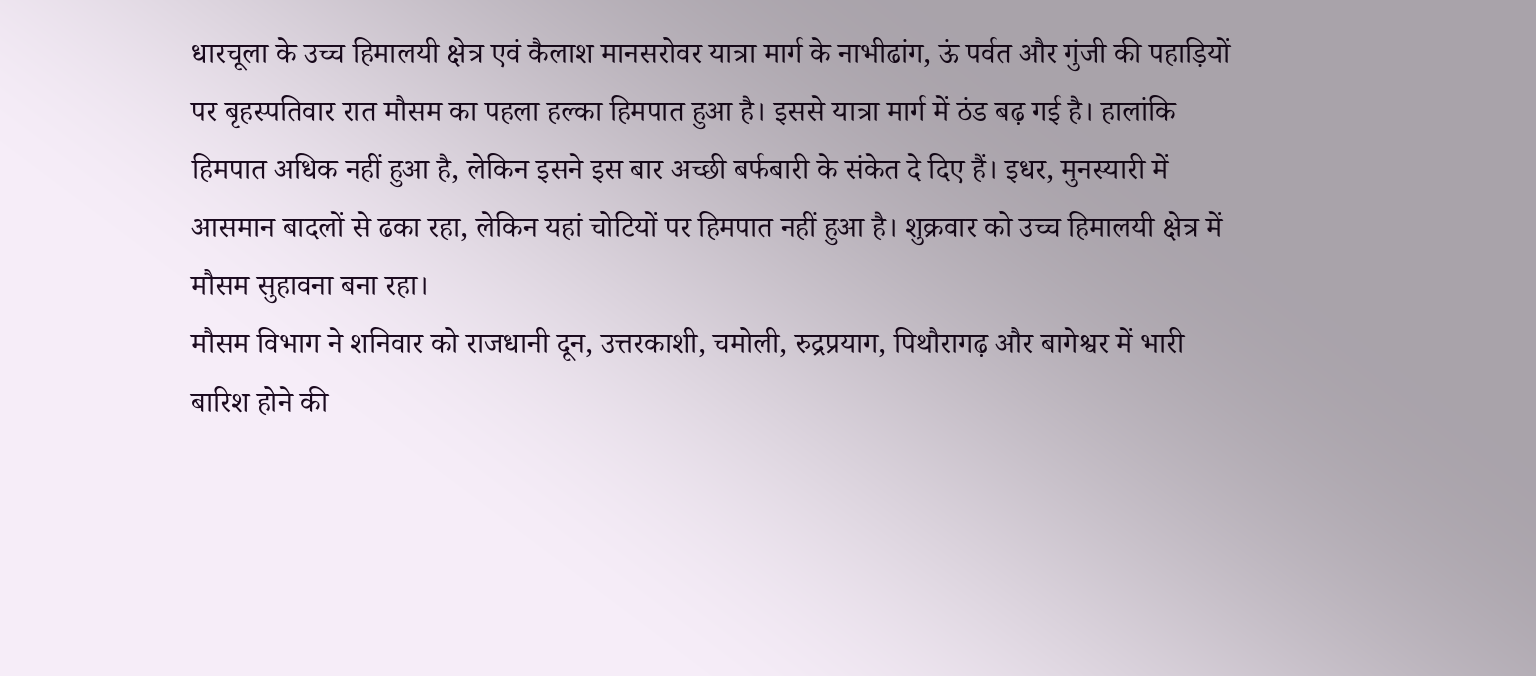धारचूला के उच्च हिमालयी क्षेत्र एवं कैलाश मानसरोवर यात्रा मार्ग के नाभीढांग, ऊं पर्वत और गुंजी की पहाड़ियों पर बृहस्पतिवार रात मौसम का पहला हल्का हिमपात हुआ है। इससे यात्रा मार्ग में ठंड बढ़ गई है। हालांकि हिमपात अधिक नहीं हुआ है, लेकिन इसने इस बार अच्छी बर्फबारी के संकेत दे दिए हैं। इधर, मुनस्यारी में आसमान बादलों से ढका रहा, लेकिन यहां चोटियों पर हिमपात नहीं हुआ है। शुक्रवार को उच्च हिमालयी क्षेत्र में मौसम सुहावना बना रहा।
मौसम विभाग ने शनिवार को राजधानी दून, उत्तरकाशी, चमोली, रुद्रप्रयाग, पिथौरागढ़ और बागेश्वर में भारी बारिश होने की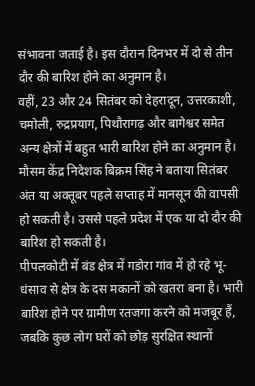संभावना जताई है। इस दौरान दिनभर में दो से तीन दौर की बारिश होने का अनुमान है।
वहीं, 23 और 24 सितंबर को देहरादून, उत्तरकाशी, चमोली, रुद्रप्रयाग, पिथौरागढ़ और बागेश्वर समेत अन्य क्षेत्रों में बहुत भारी बारिश होने का अनुमान है। मौसम केंद्र निदेशक बिक्रम सिंह ने बताया सितंबर अंत या अक्तूबर पहले सप्ताह में मानसून की वापसी हो सकती है। उससे पहले प्रदेश में एक या दो दौर की बारिश हो सकती है।
पीपलकोटी में बंड क्षेत्र में गडोरा गांव में हो रहे भू-धंसाव से क्षेत्र के दस मकानों को खतरा बना है। भारी बारिश होने पर ग्रामीण रतजगा करने को मजबूर हैं, जबकि कुछ लोग घरों को छोड़ सुरक्षित स्थानों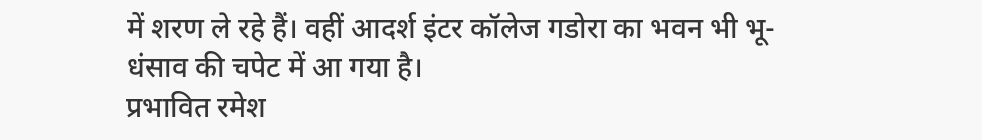में शरण ले रहे हैं। वहीं आदर्श इंटर कॉलेज गडोरा का भवन भी भू-धंसाव की चपेट में आ गया है।
प्रभावित रमेश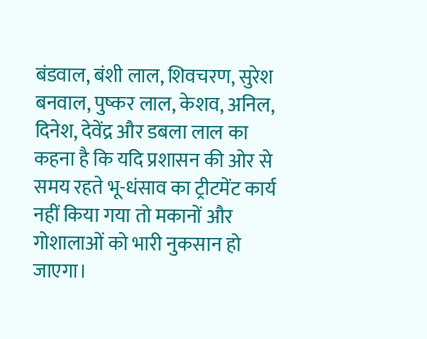बंडवाल, बंशी लाल, शिवचरण, सुरेश बनवाल, पुष्कर लाल, केशव, अनिल, दिनेश, देवेंद्र और डबला लाल का कहना है कि यदि प्रशासन की ओर से समय रहते भू-धंसाव का ट्रीटमेंट कार्य नहीं किया गया तो मकानों और गोशालाओं को भारी नुकसान हो जाएगा।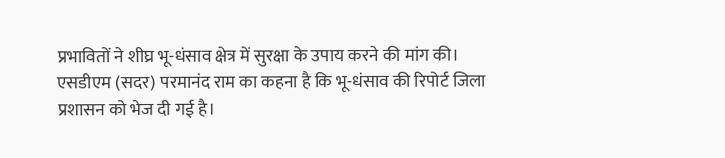प्रभावितों ने शीघ्र भू-धंसाव क्षेत्र में सुरक्षा के उपाय करने की मांग की। एसडीएम (सदर) परमानंद राम का कहना है कि भू-धंसाव की रिपोर्ट जिला प्रशासन को भेज दी गई है।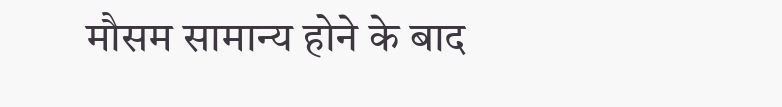मौसम सामान्य होने के बाद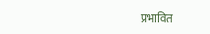प्रभावित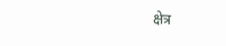क्षेत्र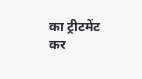का ट्रीटमेंट कर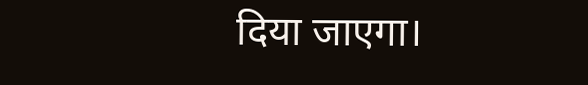दिया जाएगा।